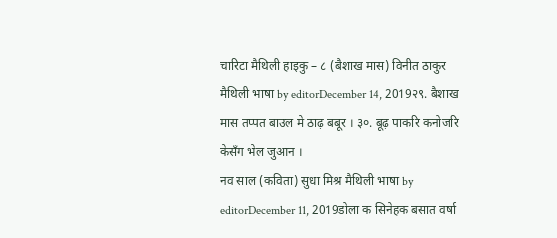चारिटा मैथिली हाइकु – ८ (बैशाख मास) विनीत ठाकुर मैथिली भाषा by editorDecember 14, 2019२९. बैशाख मास तप्पत बाउल मे ठाढ़ बबूर । ३०. बूढ़ पाकरि कनोजरि केसँग भेल जुआन ।
नव साल (कविता) सुधा मिश्र मैथिली भाषा by editorDecember 11, 2019डोला क सिनेहक बसात वर्षा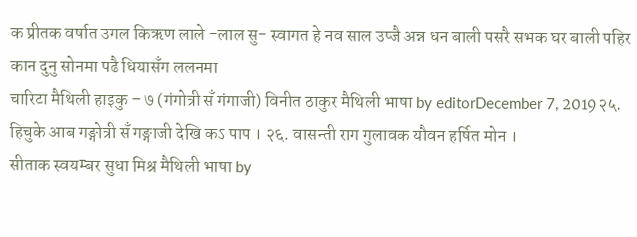क प्रीतक वर्षात उगल किऋण लाले -लाल सु- स्वागत हे नव साल उप्जै अन्न धन बाली पसरै सभक घर बाली पहिर कान दुनु सोनमा पढै धियासँग ललनमा
चारिटा मैथिली हाइकु – ७ (गंगोत्री सँ गंगाजी) विनीत ठाकुर मैथिली भाषा by editorDecember 7, 2019२५. हिचुके आब गङ्गोत्री सँ गङ्गाजी देखि कऽ पाप । २६. वासन्ती राग गुलावक यौवन हर्षित मोन ।
सीताक स्वयम्बर सुधा मिश्र मैथिली भाषा by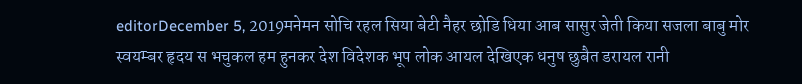editorDecember 5, 2019मनेमन सोचि रहल सिया बेटी नैहर छोडि धिया आब सासुर जेती किया सजला बाबु मोर स्वयम्बर हृदय स भचुकल हम हुनकर देश विदेशक भूप लोक आयल देखिएक धनुष छुबैत डरायल रानी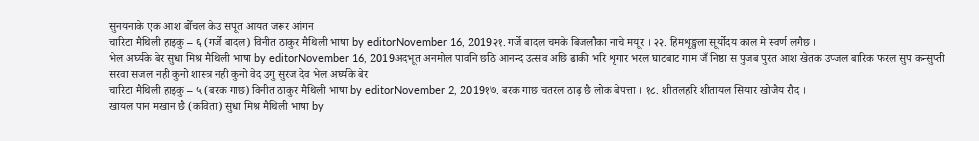सुनयनाके एक आश बोँचल केउ सपूत आयत जरूर आंगन
चारिटा मैथिली हाइकु – ६ (गर्जे बादल) विनीत ठाकुर मैथिली भाषा by editorNovember 16, 2019२१. गर्जे बादल चमके बिजलौका नाचे मयूर । २२. हिमशृङ्खला सूर्योदय काल मे स्वर्ण लगैछ ।
भेल अर्घ्यके बेर सुधा मिश्र मैथिली भाषा by editorNovember 16, 2019अदभूत अनमोल पावनि छठि आनन्द उत्सव अछि ढाकी भरि शृगार भरल घाटबाट गाम जँ निष्ठा स पुजब पुरत आश खेतक उप्जल बारिक फरल सुप कन्सुप्ती सरवा सजल नही कुनो शास्त्र नही कुनो वेद उगु सुरज देव भेल अर्घ्यके बेर
चारिटा मैथिली हाइकु – ५ (बरक गाछ) विनीत ठाकुर मैथिली भाषा by editorNovember 2, 2019१७. बरक गाछ चतरल ठाढ़ छै लोक बेपत्ता । १८. शीतलहरि शीतायल सियार खोजैय रौद ।
खायल पान मखान छै (कविता) सुधा मिश्र मैथिली भाषा by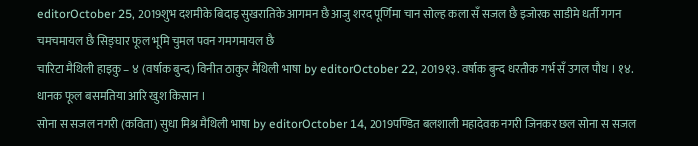editorOctober 25, 2019शुभ दशमीके बिदाइ सुखरातिके आगमन छै आजु शरद पूर्णिमा चान सोल्ह कला सँ सजल छै इजोरक साडीमे धर्ती गगन चमचमायल छै सिङ्घार फूल भूमि चुमल पवन गमगमायल छै
चारिटा मैथिली हाइकु – ४ (वर्षाक बुन्द) विनीत ठाकुर मैथिली भाषा by editorOctober 22, 2019१३. वर्षाक बुन्द धरतीक गर्भ सँ उगल पौध । १४. धानक फूल बसमतिया आरि खुश किसान ।
सोना स सजल नगरी (कविता) सुधा मिश्र मैथिली भाषा by editorOctober 14, 2019पण्डित बलशाली महादेवक नगरी जिनकर छल सोना स सजल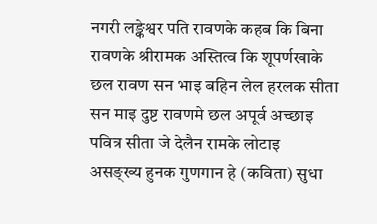नगरी लङ्केश्वर पति रावणके कहब कि बिना रावणके श्रीरामक अस्तित्व कि शूपर्णखाके छल रावण सन भाइ बहिन लेल हरलक सीता सन माइ दुष्ट रावणमे छल अपूर्व अच्छाइ पवित्र सीता जे देलैन रामके लोटाइ
असङ्ख्य हुनक गुणगान हे (कविता) सुधा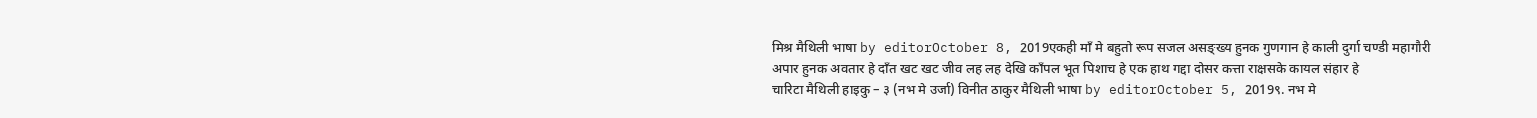मिश्र मैथिली भाषा by editorOctober 8, 2019एकही माँ मे बहुतो रूप सजल असङ्ख्य हुनक गुणगान हे काली दुर्गा चण्डी महागौरी अपार हुनक अवतार हे दाँत खट खट जीव लह लह देखि काँपल भूत पिशाच हे एक हाथ गद्दा दोसर कत्ता राक्षसके कायल संहार हे
चारिटा मैथिली हाइकु – ३ (नभ मे उर्जा) विनीत ठाकुर मैथिली भाषा by editorOctober 5, 2019९. नभ मे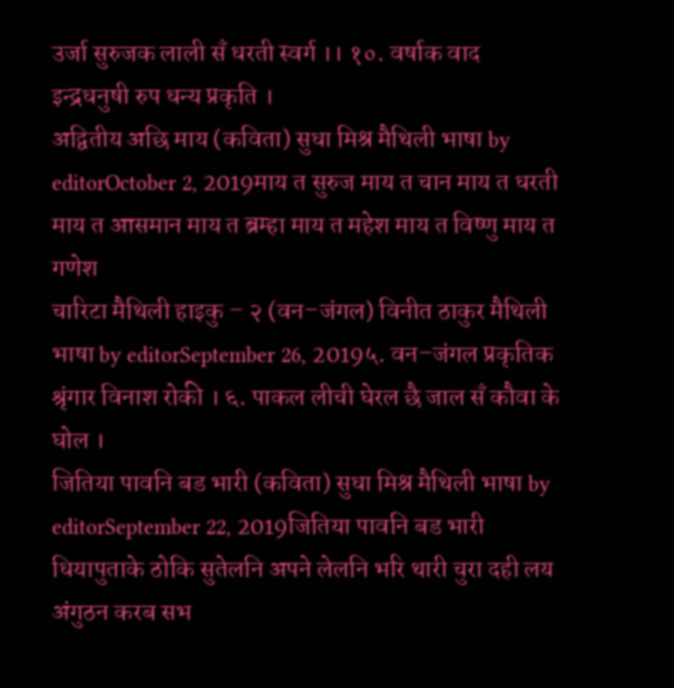उर्जा सुरुजक लाली सँ धरती स्वर्ग ।। १०. वर्षाक वाद इन्द्रधनुषी रुप धन्य प्रकृति ।
अद्वितीय अछि माय (कविता) सुधा मिश्र मैथिली भाषा by editorOctober 2, 2019माय त सुरुज माय त चान माय त धरती माय त आसमान माय त ब्रम्हा माय त महेश माय त विष्णु माय त गणेश
चारिटा मैथिली हाइकु – २ (वन–जंगल) विनीत ठाकुर मैथिली भाषा by editorSeptember 26, 2019५. वन–जंगल प्रकृतिक श्रृंगार विनाश रोकी । ६. पाकल लीची घेरल छै जाल सँ कौवा के घोल ।
जितिया पावनि बड भारी (कविता) सुधा मिश्र मैथिली भाषा by editorSeptember 22, 2019जितिया पावनि बड भारी धियापुताके ठोकि सुतेलनि अपने लेलनि भरि थारी चुरा दही लय अंगुठन करब सभ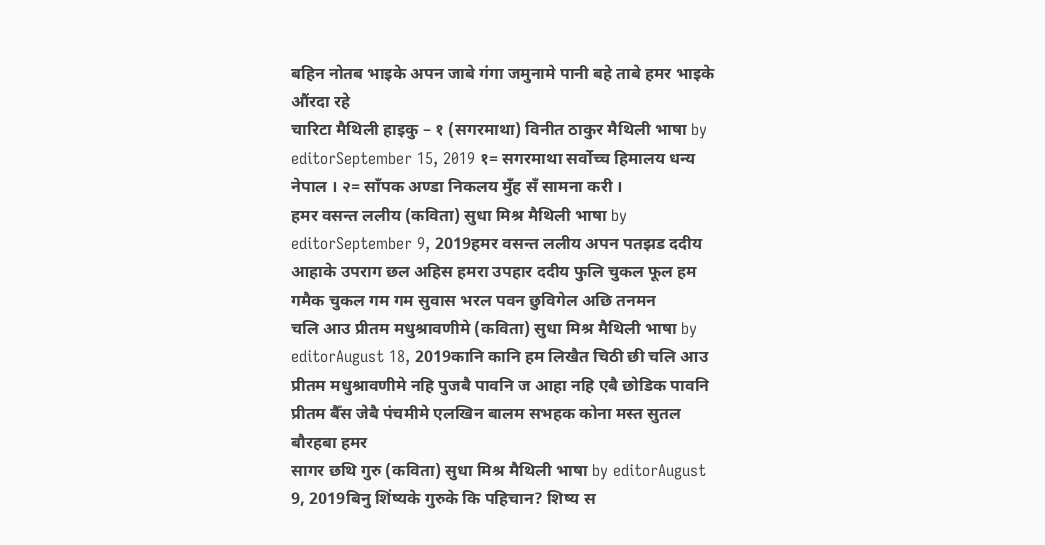बहिन नोतब भाइके अपन जाबे गंगा जमुनामे पानी बहे ताबे हमर भाइके औंरदा रहे
चारिटा मैथिली हाइकु – १ (सगरमाथा) विनीत ठाकुर मैथिली भाषा by editorSeptember 15, 2019 १= सगरमाथा सर्वोच्च हिमालय धन्य नेपाल । २= साँपक अण्डा निकलय मुँह सँ सामना करी ।
हमर वसन्त ललीय (कविता) सुधा मिश्र मैथिली भाषा by editorSeptember 9, 2019हमर वसन्त ललीय अपन पतझड ददीय आहाके उपराग छल अहिस हमरा उपहार ददीय फुलि चुकल फूल हम गमैक चुकल गम गम सुवास भरल पवन छुविगेल अछि तनमन
चलि आउ प्रीतम मधुश्रावणीमे (कविता) सुधा मिश्र मैथिली भाषा by editorAugust 18, 2019कानि कानि हम लिखैत चिठी छी चलि आउ प्रीतम मधुश्रावणीमे नहि पुजबै पावनि ज आहा नहि एबै छोडिक पावनि प्रीतम बैँस जेबै पंचमीमे एलखिन बालम सभहक कोना मस्त सुतल बौरहबा हमर
सागर छथि गुरु (कविता) सुधा मिश्र मैथिली भाषा by editorAugust 9, 2019बिनु शिंष्यके गुरुके कि पहिचान? शिष्य स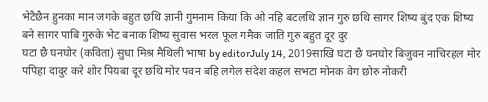भेटैछैन हुनका मान जगके बहुत छथि ज्ञानी गुमनाम किया कि ओ नहि बटलथि ज्ञान गुरु छथि सागर शिष्य बुंद एक शिष्य बने सागर पाबि गुरुके भेट बनाक शिष्य सुवास भरल फूल गमैक जाति गुरु बहुत दूर दुर
घटा छै घनघोर (कविता) सुधा मिश्र मैथिली भाषा by editorJuly 14, 2019साखि घटा छै घनघोर बिजुवन नाचिरहल मोर पपिहा दादुर करे शोर पियबा दूर छथि मोर पवन बहि लगेल संदेश कहल सभटा मोनक वेग छोरु नोकरी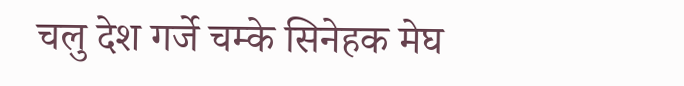चलु देश गर्जे चम्के सिनेहक मेघ